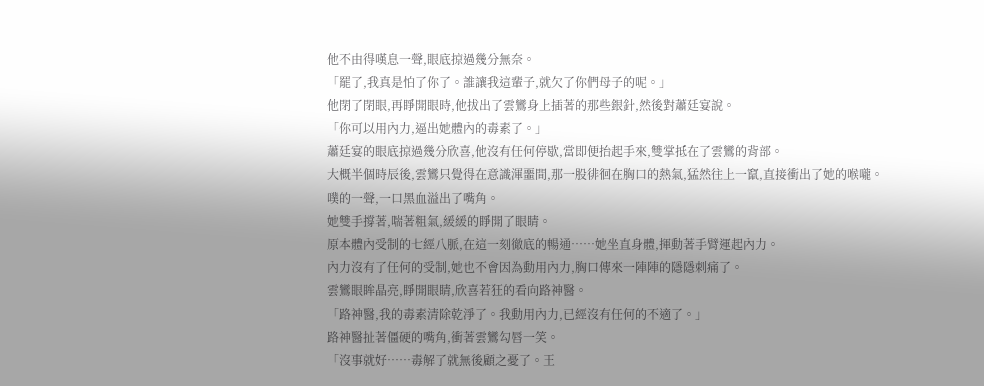他不由得嘆息一聲,眼底掠過幾分無奈。
「罷了,我真是怕了你了。誰讓我這輩子,就欠了你們母子的呢。」
他閉了閉眼,再睜開眼時,他拔出了雲鸞身上插著的那些銀針,然後對蕭廷宴說。
「你可以用內力,逼出她體內的毒素了。」
蕭廷宴的眼底掠過幾分欣喜,他沒有任何停歇,當即便抬起手來,雙掌抵在了雲鸞的背部。
大概半個時辰後,雲鸞只覺得在意識渾噩間,那一股徘徊在胸口的熱氣,猛然往上一竄,直接衝出了她的喉嚨。
噗的一聲,一口黑血溢出了嘴角。
她雙手撐著,喘著粗氣,緩緩的睜開了眼睛。
原本體內受制的七經八脈,在這一刻徹底的暢通……她坐直身體,揮動著手臂運起內力。
內力沒有了任何的受制,她也不會因為動用內力,胸口傳來一陣陣的隱隱刺痛了。
雲鸞眼眸晶亮,睜開眼睛,欣喜若狂的看向路神醫。
「路神醫,我的毒素清除乾淨了。我動用內力,已經沒有任何的不適了。」
路神醫扯著僵硬的嘴角,衝著雲鸞勾唇一笑。
「沒事就好……毒解了就無後顧之憂了。王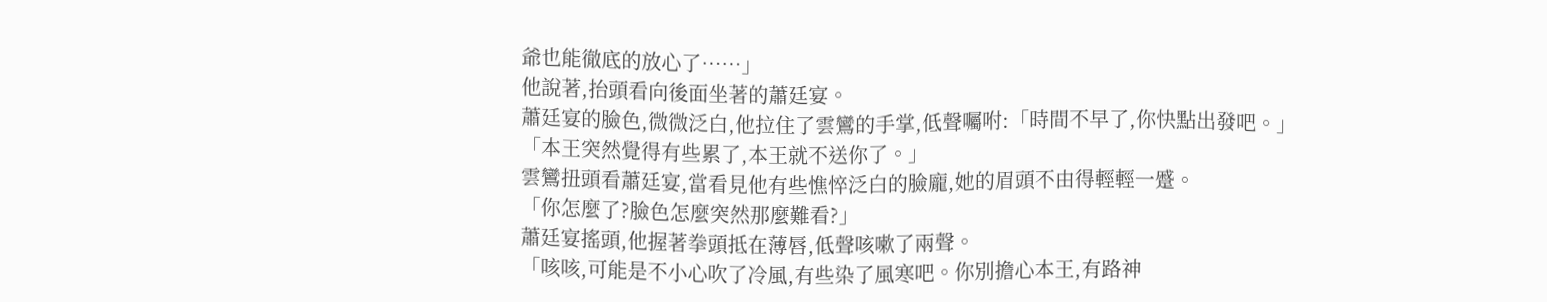爺也能徹底的放心了……」
他說著,抬頭看向後面坐著的蕭廷宴。
蕭廷宴的臉色,微微泛白,他拉住了雲鸞的手掌,低聲囑咐:「時間不早了,你快點出發吧。」
「本王突然覺得有些累了,本王就不送你了。」
雲鸞扭頭看蕭廷宴,當看見他有些憔悴泛白的臉龐,她的眉頭不由得輕輕一蹙。
「你怎麼了?臉色怎麼突然那麼難看?」
蕭廷宴搖頭,他握著拳頭抵在薄唇,低聲咳嗽了兩聲。
「咳咳,可能是不小心吹了冷風,有些染了風寒吧。你別擔心本王,有路神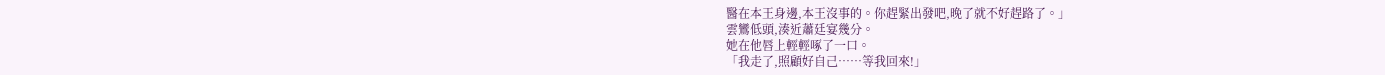醫在本王身邊,本王沒事的。你趕緊出發吧,晚了就不好趕路了。」
雲鸞低頭,湊近蕭廷宴幾分。
她在他唇上輕輕啄了一口。
「我走了,照顧好自己……等我回來!」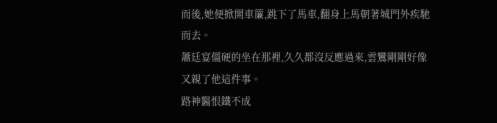而後,她便掀開車簾,跳下了馬車,翻身上馬朝著城門外疾馳而去。
蕭廷宴僵硬的坐在那裡,久久都沒反應過來,雲鸞剛剛好像又親了他這件事。
路神醫恨鐵不成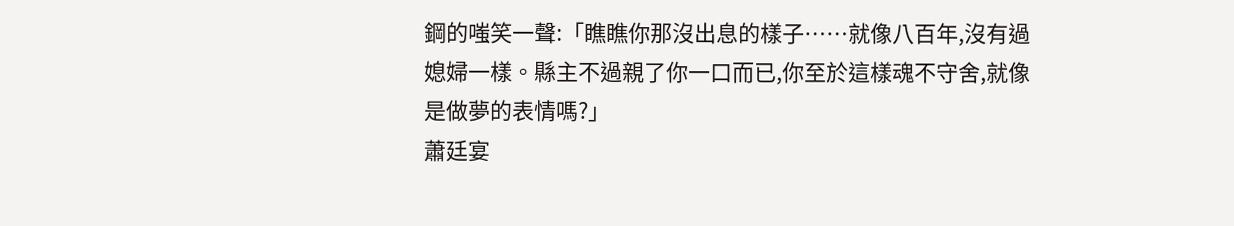鋼的嗤笑一聲:「瞧瞧你那沒出息的樣子……就像八百年,沒有過媳婦一樣。縣主不過親了你一口而已,你至於這樣魂不守舍,就像是做夢的表情嗎?」
蕭廷宴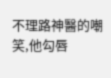不理路神醫的嘲笑,他勾唇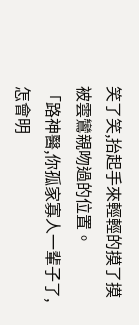笑了笑,抬起手來輕輕的摸了摸被雲鸞親吻過的位置。
「路神醫,你孤家寡人一輩子了,怎會明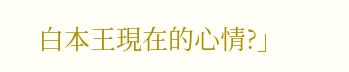白本王現在的心情?」